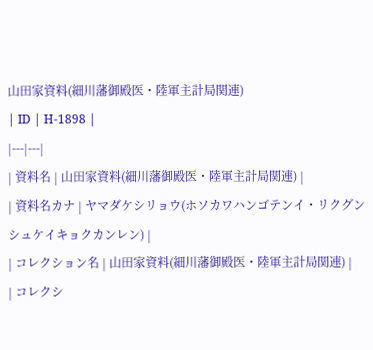山田家資料(細川藩御殿医・陸軍主計局関連)
| ID | H-1898 |
|---|---|
| 資料名 | 山田家資料(細川藩御殿医・陸軍主計局関連) |
| 資料名カナ | ヤマダケシリョウ(ホソカワハンゴテンイ・リクグンシュケイキョクカンレン) |
| コレクション名 | 山田家資料(細川藩御殿医・陸軍主計局関連) |
| コレクシ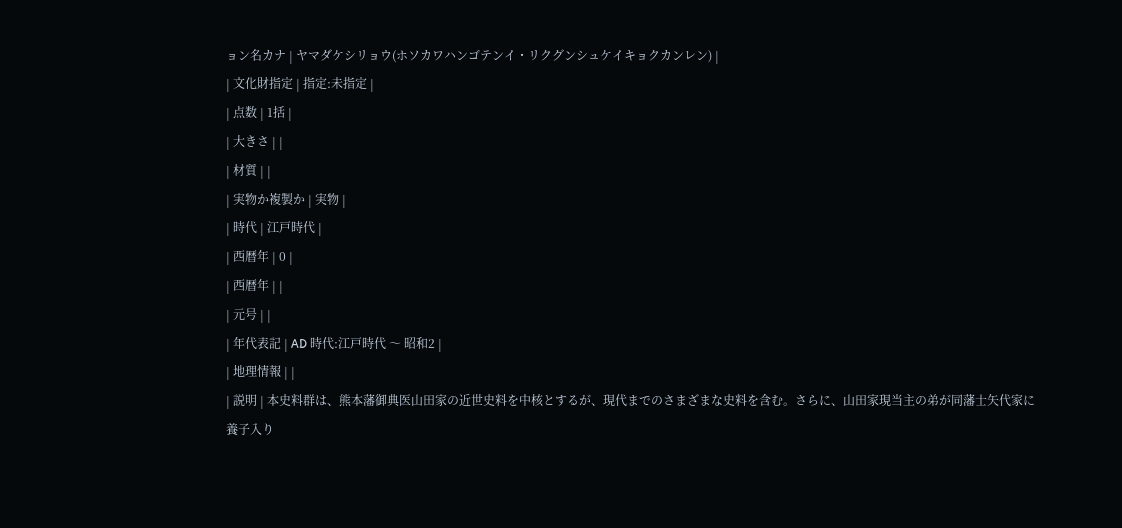ョン名カナ | ヤマダケシリョウ(ホソカワハンゴテンイ・リクグンシュケイキョクカンレン) |
| 文化財指定 | 指定:未指定 |
| 点数 | 1括 |
| 大きさ | |
| 材質 | |
| 実物か複製か | 実物 |
| 時代 | 江戸時代 |
| 西暦年 | 0 |
| 西暦年 | |
| 元号 | |
| 年代表記 | AD 時代:江戸時代 〜 昭和2 |
| 地理情報 | |
| 説明 | 本史料群は、熊本藩御典医山田家の近世史料を中核とするが、現代までのさまざまな史料を含む。さらに、山田家現当主の弟が同藩士矢代家に養子入り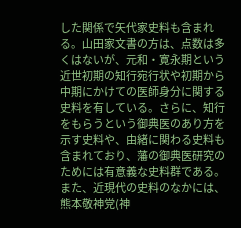した関係で矢代家史料も含まれる。山田家文書の方は、点数は多くはないが、元和・寛永期という近世初期の知行宛行状や初期から中期にかけての医師身分に関する史料を有している。さらに、知行をもらうという御典医のあり方を示す史料や、由緒に関わる史料も含まれており、藩の御典医研究のためには有意義な史料群である。また、近現代の史料のなかには、熊本敬神党(神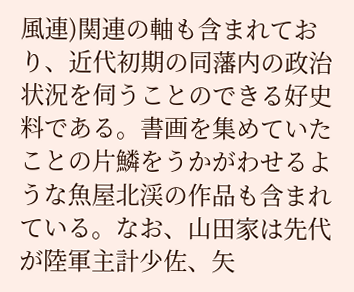風連)関連の軸も含まれており、近代初期の同藩内の政治状況を伺うことのできる好史料である。書画を集めていたことの片鱗をうかがわせるような魚屋北渓の作品も含まれている。なお、山田家は先代が陸軍主計少佐、矢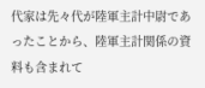代家は先々代が陸軍主計中尉であったことから、陸軍主計関係の資料も含まれて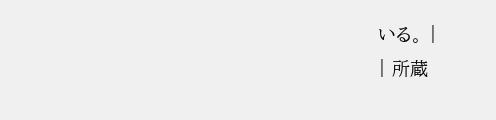いる。 |
| 所蔵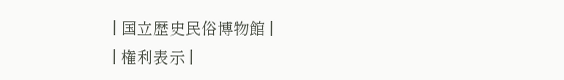| 国立歴史民俗博物館 |
| 権利表示 |